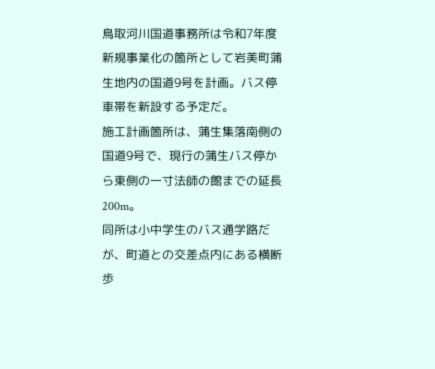鳥取河川国道事務所は令和7年度新規事業化の箇所として岩美町蒲生地内の国道9号を計画。バス停車帯を新設する予定だ。
施工計画箇所は、蒲生集落南側の国道9号で、現行の蒲生バス停から東側の一寸法師の館までの延長200m。
同所は小中学生のバス通学路だが、町道との交差点内にある横断歩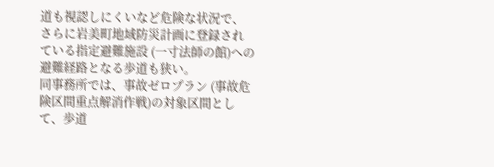道も視認しにくいなど危険な状況で、さらに岩美町地域防災計画に登録されている指定避難施設 (一寸法師の館)への避難経路となる歩道も狭い。
同事務所では、事故ゼロプラン (事故危険区間重点解消作戦)の対象区間として、歩道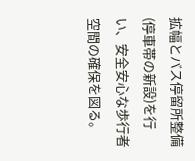拡幅とバス停留所整備(停車帯の新設)を行い、安全安心な歩行者空間の確保を図る。